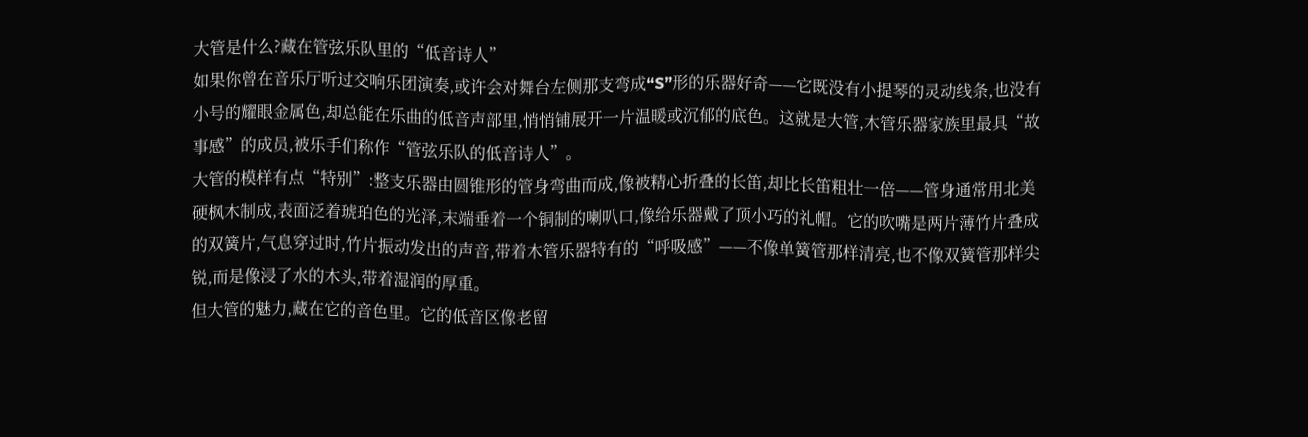大管是什么?藏在管弦乐队里的“低音诗人”
如果你曾在音乐厅听过交响乐团演奏,或许会对舞台左侧那支弯成“S”形的乐器好奇——它既没有小提琴的灵动线条,也没有小号的耀眼金属色,却总能在乐曲的低音声部里,悄悄铺展开一片温暖或沉郁的底色。这就是大管,木管乐器家族里最具“故事感”的成员,被乐手们称作“管弦乐队的低音诗人”。
大管的模样有点“特别”:整支乐器由圆锥形的管身弯曲而成,像被精心折叠的长笛,却比长笛粗壮一倍——管身通常用北美硬枫木制成,表面泛着琥珀色的光泽,末端垂着一个铜制的喇叭口,像给乐器戴了顶小巧的礼帽。它的吹嘴是两片薄竹片叠成的双簧片,气息穿过时,竹片振动发出的声音,带着木管乐器特有的“呼吸感”——不像单簧管那样清亮,也不像双簧管那样尖锐,而是像浸了水的木头,带着湿润的厚重。
但大管的魅力,藏在它的音色里。它的低音区像老留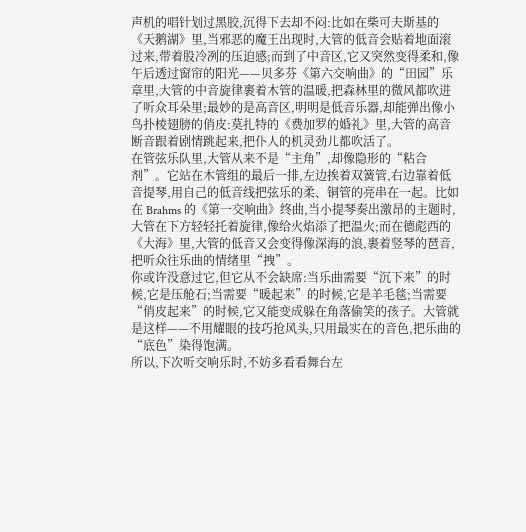声机的唱针划过黑胶,沉得下去却不闷:比如在柴可夫斯基的《天鹅湖》里,当邪恶的魔王出现时,大管的低音会贴着地面滚过来,带着股冷冽的压迫感;而到了中音区,它又突然变得柔和,像午后透过窗帘的阳光——贝多芬《第六交响曲》的“田园”乐章里,大管的中音旋律裹着木管的温暖,把森林里的微风都吹进了听众耳朵里;最妙的是高音区,明明是低音乐器,却能弹出像小鸟扑棱翅膀的俏皮:莫扎特的《费加罗的婚礼》里,大管的高音断音跟着剧情跳起来,把仆人的机灵劲儿都吹活了。
在管弦乐队里,大管从来不是“主角”,却像隐形的“粘合剂”。它站在木管组的最后一排,左边挨着双簧管,右边靠着低音提琴,用自己的低音线把弦乐的柔、铜管的亮串在一起。比如在 Brahms 的《第一交响曲》终曲,当小提琴奏出激昂的主题时,大管在下方轻轻托着旋律,像给火焰添了把温火;而在德彪西的《大海》里,大管的低音又会变得像深海的浪,裹着竖琴的琶音,把听众往乐曲的情绪里“拽”。
你或许没意过它,但它从不会缺席:当乐曲需要“沉下来”的时候,它是压舱石;当需要“暖起来”的时候,它是羊毛毯;当需要“俏皮起来”的时候,它又能变成躲在角落偷笑的孩子。大管就是这样——不用耀眼的技巧抢风头,只用最实在的音色,把乐曲的“底色”染得饱满。
所以,下次听交响乐时,不妨多看看舞台左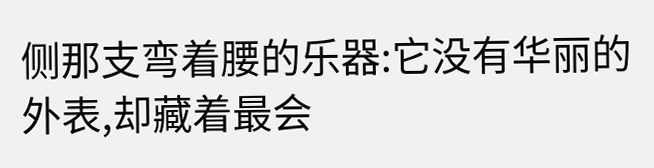侧那支弯着腰的乐器:它没有华丽的外表,却藏着最会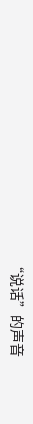“说话”的声音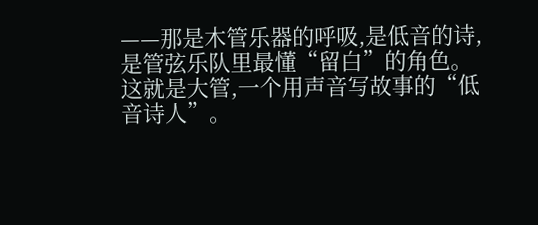——那是木管乐器的呼吸,是低音的诗,是管弦乐队里最懂“留白”的角色。这就是大管,一个用声音写故事的“低音诗人”。